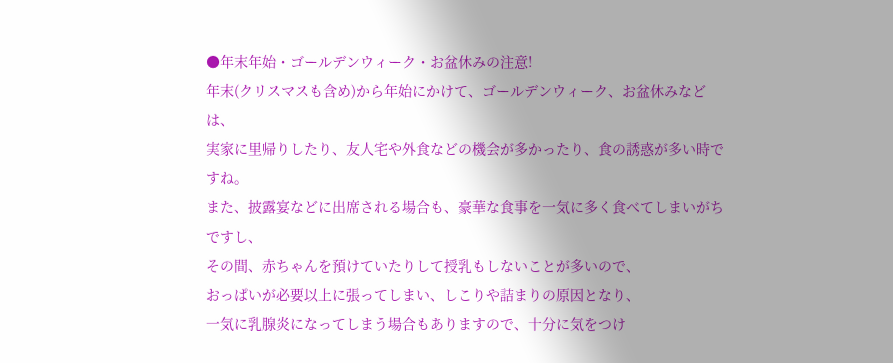●年末年始・ゴールデンウィーク・お盆休みの注意!
年末(クリスマスも含め)から年始にかけて、ゴールデンウィーク、お盆休みなどは、
実家に里帰りしたり、友人宅や外食などの機会が多かったり、食の誘惑が多い時ですね。
また、披露宴などに出席される場合も、豪華な食事を一気に多く食べてしまいがちですし、
その間、赤ちゃんを預けていたりして授乳もしないことが多いので、
おっぱいが必要以上に張ってしまい、しこりや詰まりの原因となり、
一気に乳腺炎になってしまう場合もありますので、十分に気をつけ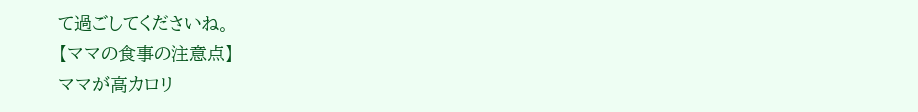て過ごしてくださいね。
【ママの食事の注意点】
ママが高カロリ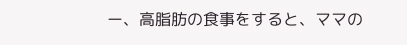ー、高脂肪の食事をすると、ママの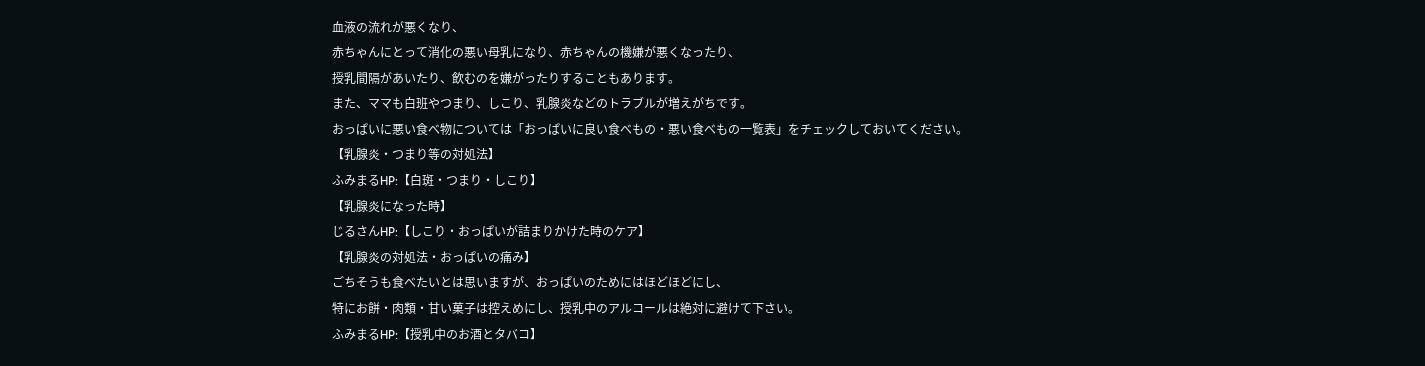血液の流れが悪くなり、
赤ちゃんにとって消化の悪い母乳になり、赤ちゃんの機嫌が悪くなったり、
授乳間隔があいたり、飲むのを嫌がったりすることもあります。
また、ママも白班やつまり、しこり、乳腺炎などのトラブルが増えがちです。
おっぱいに悪い食べ物については「おっぱいに良い食べもの・悪い食べもの一覧表」をチェックしておいてください。
【乳腺炎・つまり等の対処法】
ふみまるHP:【白斑・つまり・しこり】
【乳腺炎になった時】
じるさんHP:【しこり・おっぱいが詰まりかけた時のケア】
【乳腺炎の対処法・おっぱいの痛み】
ごちそうも食べたいとは思いますが、おっぱいのためにはほどほどにし、
特にお餅・肉類・甘い菓子は控えめにし、授乳中のアルコールは絶対に避けて下さい。
ふみまるHP:【授乳中のお酒とタバコ】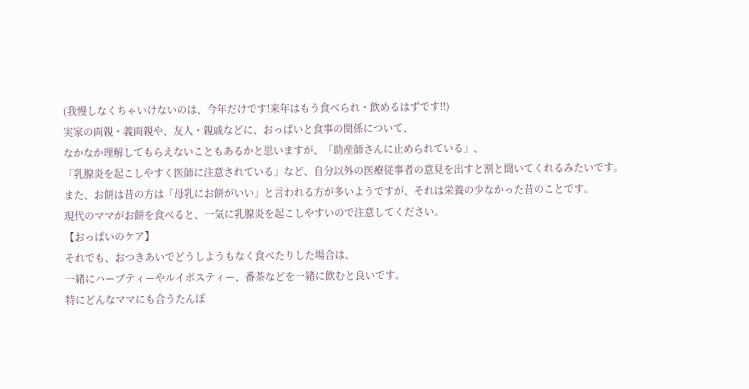(我慢しなくちゃいけないのは、今年だけです!来年はもう食べられ・飲めるはずです!!)
実家の両親・義両親や、友人・親戚などに、おっぱいと食事の関係について、
なかなか理解してもらえないこともあるかと思いますが、「助産師さんに止められている」、
「乳腺炎を起こしやすく医師に注意されている」など、自分以外の医療従事者の意見を出すと割と聞いてくれるみたいです。
また、お餅は昔の方は「母乳にお餅がいい」と言われる方が多いようですが、それは栄養の少なかった昔のことです。
現代のママがお餅を食べると、一気に乳腺炎を起こしやすいので注意してください。
【おっぱいのケア】
それでも、おつきあいでどうしようもなく食べたりした場合は、
一緒にハーブティーやルイボスティー、番茶などを一緒に飲むと良いです。
特にどんなママにも合うたんぽ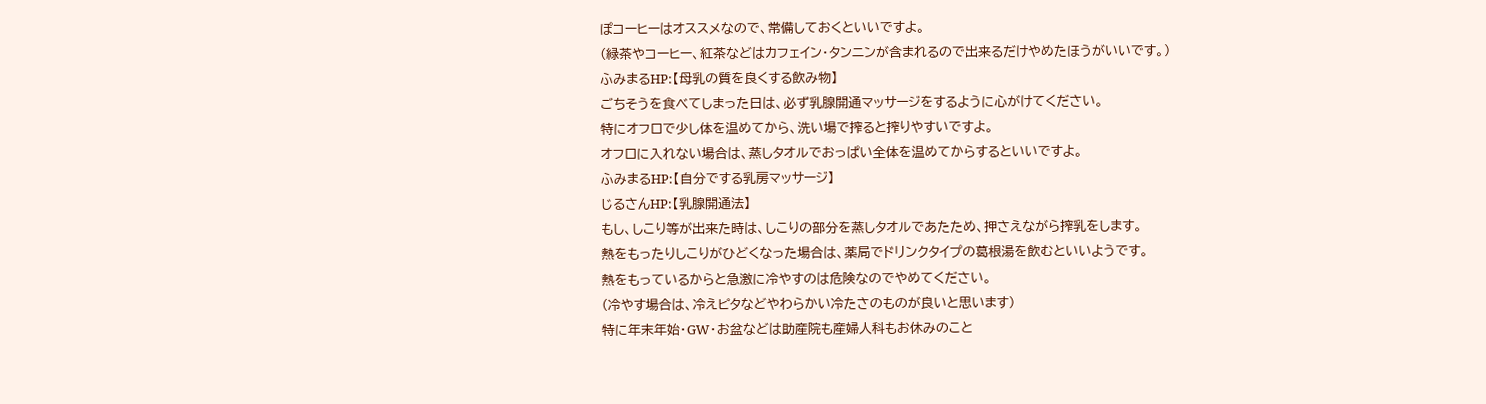ぽコーヒーはオススメなので、常備しておくといいですよ。
(緑茶やコーヒー、紅茶などはカフェイン・タンニンが含まれるので出来るだけやめたほうがいいです。)
ふみまるHP:【母乳の質を良くする飲み物】
ごちそうを食べてしまった日は、必ず乳腺開通マッサージをするように心がけてください。
特にオフロで少し体を温めてから、洗い場で搾ると搾りやすいですよ。
オフロに入れない場合は、蒸しタオルでおっぱい全体を温めてからするといいですよ。
ふみまるHP:【自分でする乳房マッサージ】
じるさんHP:【乳腺開通法】
もし、しこり等が出来た時は、しこりの部分を蒸しタオルであたため、押さえながら搾乳をします。
熱をもったりしこりがひどくなった場合は、薬局でドリンクタイプの葛根湯を飲むといいようです。
熱をもっているからと急激に冷やすのは危険なのでやめてください。
(冷やす場合は、冷えピタなどやわらかい冷たさのものが良いと思います)
特に年末年始・GW・お盆などは助産院も産婦人科もお休みのこと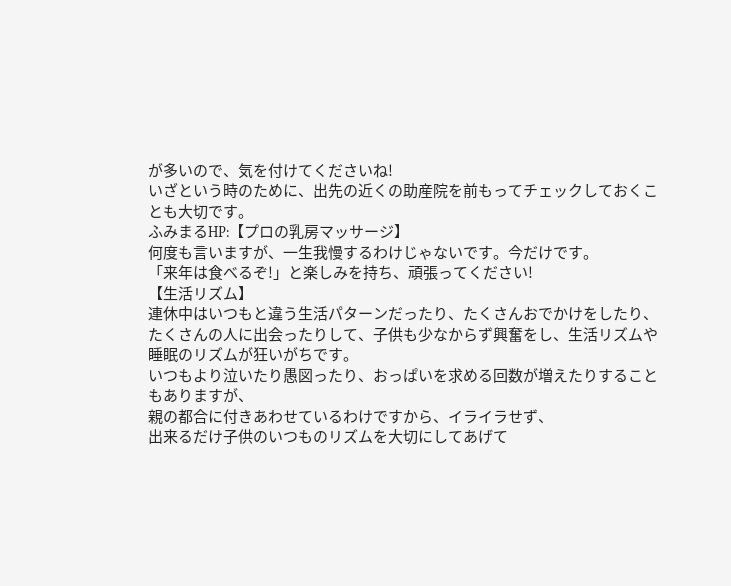が多いので、気を付けてくださいね!
いざという時のために、出先の近くの助産院を前もってチェックしておくことも大切です。
ふみまるHP:【プロの乳房マッサージ】
何度も言いますが、一生我慢するわけじゃないです。今だけです。
「来年は食べるぞ!」と楽しみを持ち、頑張ってください!
【生活リズム】
連休中はいつもと違う生活パターンだったり、たくさんおでかけをしたり、
たくさんの人に出会ったりして、子供も少なからず興奮をし、生活リズムや睡眠のリズムが狂いがちです。
いつもより泣いたり愚図ったり、おっぱいを求める回数が増えたりすることもありますが、
親の都合に付きあわせているわけですから、イライラせず、
出来るだけ子供のいつものリズムを大切にしてあげて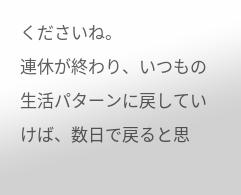くださいね。
連休が終わり、いつもの生活パターンに戻していけば、数日で戻ると思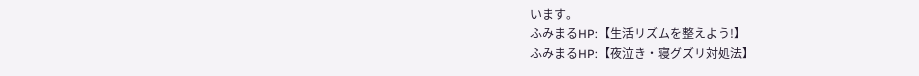います。
ふみまるHP:【生活リズムを整えよう!】
ふみまるHP:【夜泣き・寝グズリ対処法】